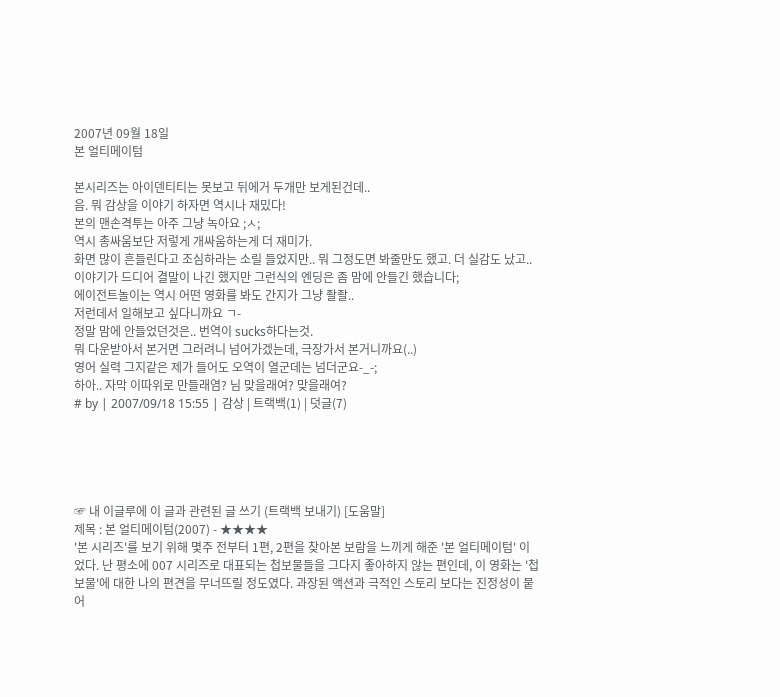2007년 09월 18일
본 얼티메이텀

본시리즈는 아이덴티티는 못보고 뒤에거 두개만 보게된건데..
음. 뭐 감상을 이야기 하자면 역시나 재밌다!
본의 맨손격투는 아주 그냥 녹아요 ;ㅅ;
역시 총싸움보단 저렇게 개싸움하는게 더 재미가.
화면 많이 흔들린다고 조심하라는 소릴 들었지만.. 뭐 그정도면 봐줄만도 했고. 더 실감도 났고..
이야기가 드디어 결말이 나긴 했지만 그런식의 엔딩은 좀 맘에 안들긴 했습니다;
에이전트놀이는 역시 어떤 영화를 봐도 간지가 그냥 좔좔..
저런데서 일해보고 싶다니까요 ㄱ-
정말 맘에 안들었던것은.. 번역이 sucks하다는것.
뭐 다운받아서 본거면 그러려니 넘어가겠는데, 극장가서 본거니까요(..)
영어 실력 그지같은 제가 들어도 오역이 열군데는 넘더군요-_-;
하아.. 자막 이따위로 만들래염? 님 맞을래여? 맞을래여?
# by | 2007/09/18 15:55 | 감상 | 트랙백(1) | 덧글(7)





☞ 내 이글루에 이 글과 관련된 글 쓰기 (트랙백 보내기) [도움말]
제목 : 본 얼티메이텀(2007) - ★★★★
'본 시리즈'를 보기 위해 몇주 전부터 1편, 2편을 찾아본 보람을 느끼게 해준 '본 얼티메이텀' 이었다. 난 평소에 007 시리즈로 대표되는 첩보물들을 그다지 좋아하지 않는 편인데, 이 영화는 '첩보물'에 대한 나의 편견을 무너뜨릴 정도였다. 과장된 액션과 극적인 스토리 보다는 진정성이 뭍어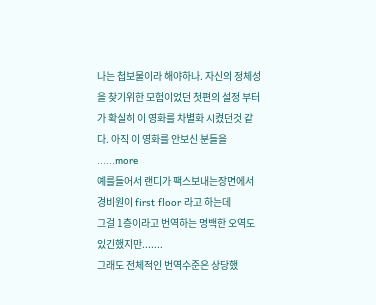나는 첩보물이라 해야하나. 자신의 정체성을 찾기위한 모험이었던 첫편의 설정 부터가 확실히 이 영화를 차별화 시켰던것 같다. 아직 이 영화를 안보신 분들을 ......more
예를들어서 랜디가 팩스보내는장면에서 경비원이 first floor 라고 하는데
그걸 1층이라고 번역하는 명백한 오역도 있긴했지만.......
그래도 전체적인 번역수준은 상당했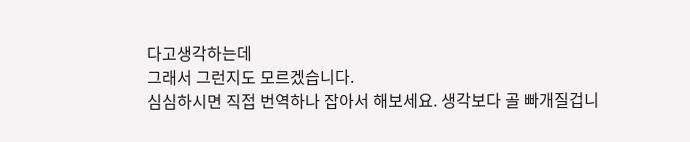다고생각하는데
그래서 그런지도 모르겠습니다.
심심하시면 직접 번역하나 잡아서 해보세요. 생각보다 골 빠개질겁니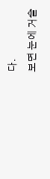다.
보면 눈에 거슬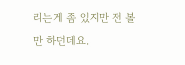리는게 좀 있지만 전 볼만 하던데요.